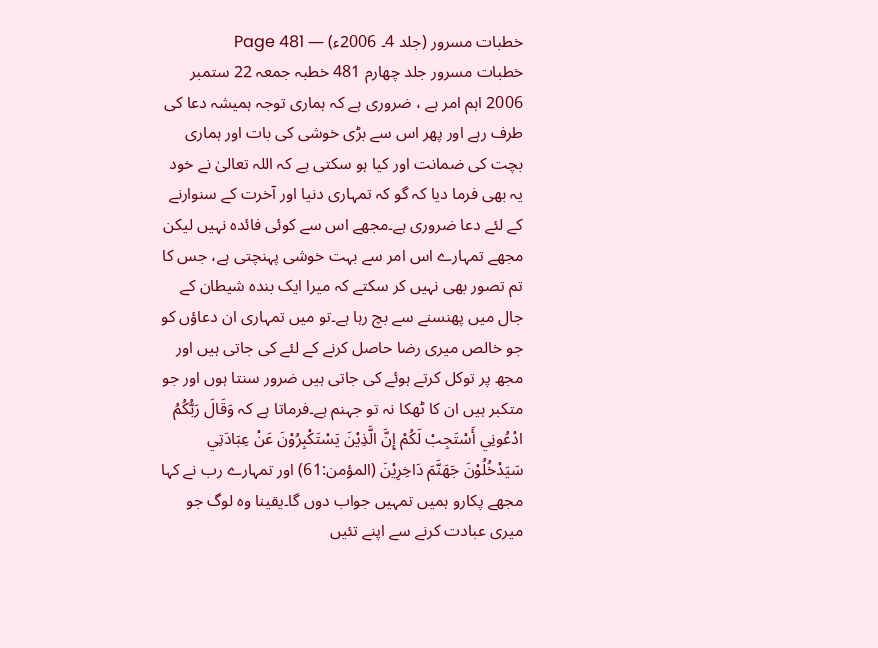خطبات مسرور (جلد 4۔ 2006ء) — Page 481
خطبات مسرور جلد چهارم 481 خطبہ جمعہ 22 ستمبر 2006 اہم امر ہے ، ضروری ہے کہ ہماری توجہ ہمیشہ دعا کی طرف رہے اور پھر اس سے بڑی خوشی کی بات اور ہماری بچت کی ضمانت اور کیا ہو سکتی ہے کہ اللہ تعالیٰ نے خود یہ بھی فرما دیا کہ گو کہ تمہاری دنیا اور آخرت کے سنوارنے کے لئے دعا ضروری ہے۔مجھے اس سے کوئی فائدہ نہیں لیکن مجھے تمہارے اس امر سے بہت خوشی پہنچتی ہے، جس کا تم تصور بھی نہیں کر سکتے کہ میرا ایک بندہ شیطان کے جال میں پھنسنے سے بچ رہا ہے۔تو میں تمہاری ان دعاؤں کو جو خالص میری رضا حاصل کرنے کے لئے کی جاتی ہیں اور مجھ پر توکل کرتے ہوئے کی جاتی ہیں ضرور سنتا ہوں اور جو متکبر ہیں ان کا ٹھکا نہ تو جہنم ہے۔فرماتا ہے کہ وَقَالَ رَبُّكُمُ ادْعُونِي أَسْتَجِبْ لَكُمْ إِنَّ الَّذِيْنَ يَسْتَكْبِرُوْنَ عَنْ عِبَادَتِي سَيَدْخُلُوْنَ جَهَنَّمَ دَاخِرِيْنَ (المؤمن:61) اور تمہارے رب نے کہا مجھے پکارو ہمیں تمہیں جواب دوں گا۔یقینا وہ لوگ جو میری عبادت کرنے سے اپنے تئیں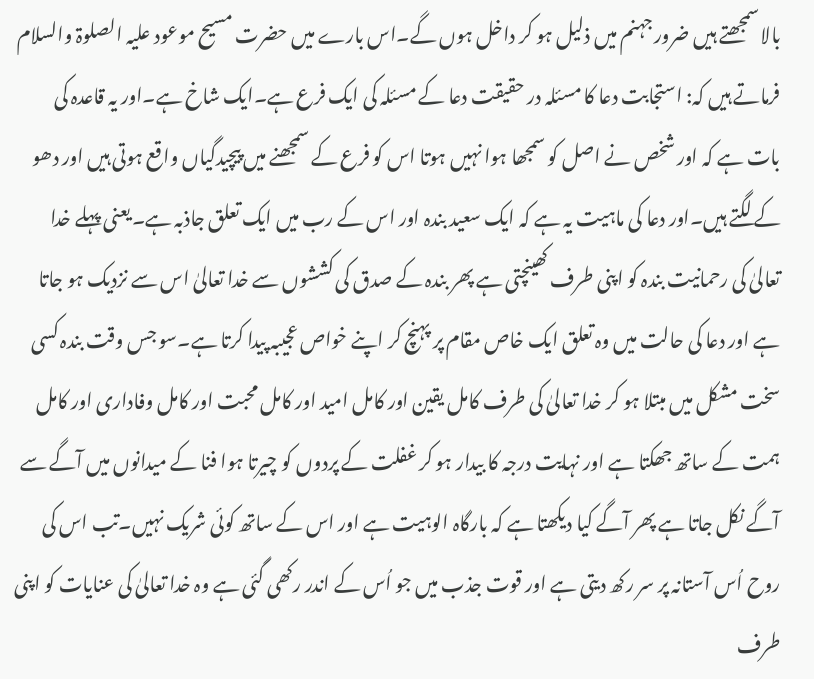بالا سمجھتے ہیں ضرور جہنم میں ذلیل ہو کر داخل ہوں گے۔اس بارے میں حضرت مسیح موعود علیہ الصلوۃ والسلام فرماتے ہیں کہ: استجابت دعا کا مسئلہ در حقیقت دعا کے مسئلہ کی ایک فرع ہے۔ایک شاخ ہے۔اور یہ قاعدہ کی بات ہے کہ اور شخص نے اصل کو سمجھا ہوا نہیں ہوتا اس کو فرع کے سمجھنے میں پیچیدگیاں واقع ہوتی ہیں اور دھو کے لگتے ہیں۔اور دعا کی ماہیت یہ ہے کہ ایک سعید بندہ اور اس کے رب میں ایک تعلق جاذبہ ہے۔یعنی پہلے خدا تعالیٰ کی رحمانیت بندہ کو اپنی طرف کھینچتی ہے پھر بندہ کے صدق کی کششوں سے خدا تعالیٰ اس سے نزدیک ہو جاتا ہے اور دعا کی حالت میں وہ تعلق ایک خاص مقام پر پہنچ کر اپنے خواص عجیبہ پیدا کرتا ہے۔سو جس وقت بندہ کسی سخت مشکل میں مبتلا ہو کر خدا تعالیٰ کی طرف کامل یقین اور کامل امید اور کامل محبت اور کامل وفاداری اور کامل ہمت کے ساتھ جھکتا ہے اور نہایت درجہ کا بیدار ہو کر غفلت کے پردوں کو چیرتا ہوا فنا کے میدانوں میں آگے سے آگے نکل جاتا ہے پھر آگے کیا دیکھتا ہے کہ بارگاہ الوہیت ہے اور اس کے ساتھ کوئی شریک نہیں۔تب اس کی روح اُس آستانہ پر سر رکھ دیتی ہے اور قوت جذب میں جو اُس کے اندر رکھی گئی ہے وہ خدا تعالیٰ کی عنایات کو اپنی طرف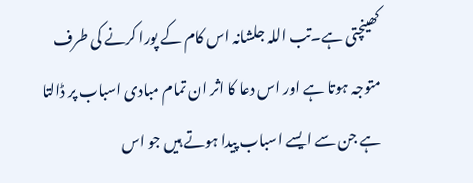کھینچتی ہے۔تب اللہ جلشانہ اس کام کے پورا کرنے کی طرف متوجہ ہوتا ہے اور اس دعا کا اثر ان تمام مبادی اسباب پر ڈالتا ہے جن سے ایسے اسباب پیدا ہوتے ہیں جو اس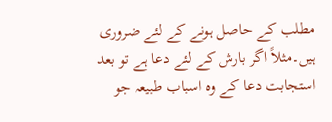مطلب کے حاصل ہونے کے لئے ضروری ہیں۔مثلاً اگر بارش کے لئے دعا ہے تو بعد استجابت دعا کے وہ اسباب طبیعہ جو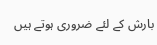بارش کے لئے ضروری ہوتے ہیں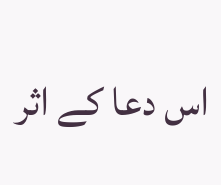اس دعا کے اثر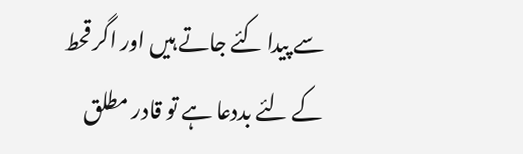سے پیدا کئے جاتے ہیں اور اگر قحط کے لئے بددعا ہے تو قادر مطلق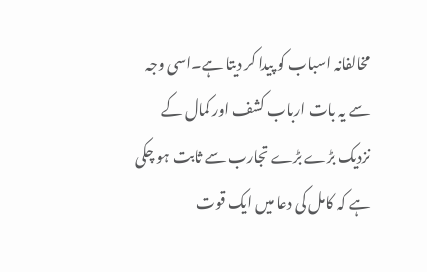مخالفانہ اسباب کو پیدا کر دیتا ہے۔اسی وجہ سے یہ بات ارباب کشف اور کمال کے نزدیک بڑے بڑے تجارب سے ثابت ہو چکی ہے کہ کامل کی دعا میں ایک قوت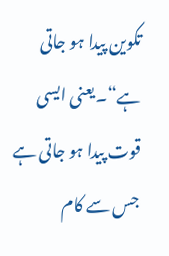تکوین پیدا ہو جاتی ہے“۔یعنی ایسی قوت پیدا ہو جاتی ہے جس سے کام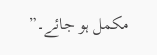مکمل ہو جائے۔”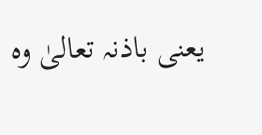یعنی باذنہ تعالیٰ وہ